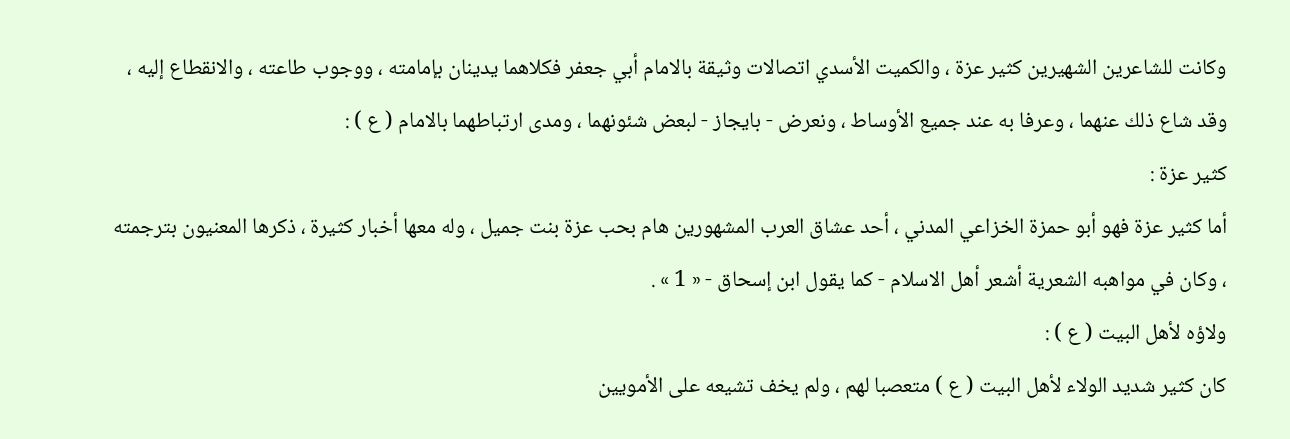وكانت للشاعرين الشهيرين كثير عزة ، والكميت الأسدي اتصالات وثيقة بالامام أبي جعفر فكلاهما يدينان بإمامته ، ووجوب طاعته ، والانقطاع إليه ، وقد شاع ذلك عنهما ، وعرفا به عند جميع الأوساط ، ونعرض - بايجاز - لبعض شئونهما ، ومدى ارتباطهما بالامام ( ع ) :
كثير عزة :
أما كثير عزة فهو أبو حمزة الخزاعي المدني ، أحد عشاق العرب المشهورين هام بحب عزة بنت جميل ، وله معها أخبار كثيرة ، ذكرها المعنيون بترجمته ، وكان في مواهبه الشعرية أشعر أهل الاسلام - كما يقول ابن إسحاق - « 1 » .
ولاؤه لأهل البيت ( ع ) :
كان كثير شديد الولاء لأهل البيت ( ع ) متعصبا لهم ، ولم يخف تشيعه على الأمويين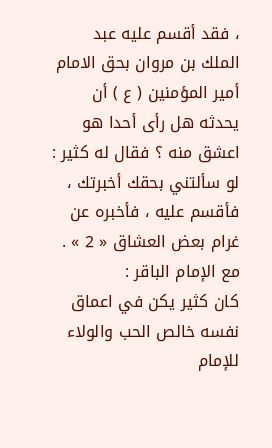، فقد أقسم عليه عبد الملك بن مروان بحق الامام أمير المؤمنين ( ع ) أن يحدثه هل رأى أحدا هو اعشق منه ؟ فقال له كثير : لو سألتني بحقك أخبرتك ، فأقسم عليه ، فأخبره عن غرام بعض العشاق « 2 » .
مع الإمام الباقر :
كان كثير يكن في اعماق نفسه خالص الحب والولاء للإمام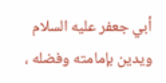أبي جعفر عليه السلام ويدين بإمامته وفضله ،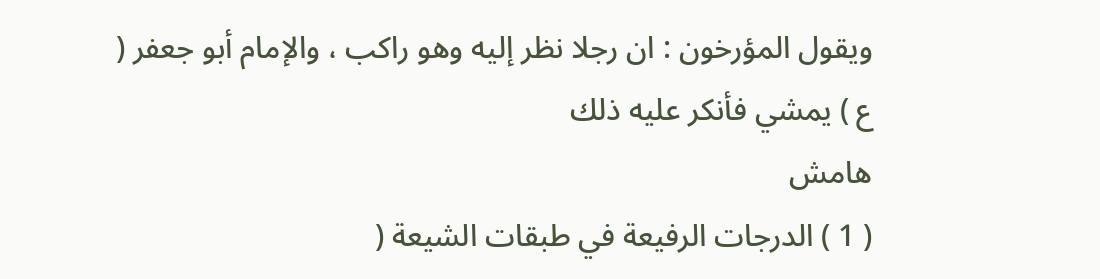ويقول المؤرخون : ان رجلا نظر إليه وهو راكب ، والإمام أبو جعفر ( ع ) يمشي فأنكر عليه ذلك
هامش
( 1 ) الدرجات الرفيعة في طبقات الشيعة (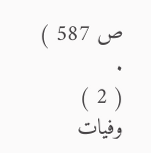ص 587 ) .
( 2 ) وفيات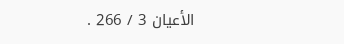الأعيان 3 / 266 .